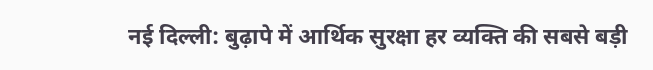नई दिल्ली: बुढ़ापे में आर्थिक सुरक्षा हर व्यक्ति की सबसे बड़ी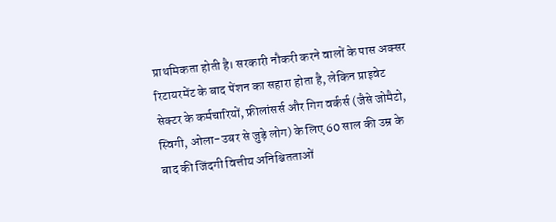प्राथमिकता होती है। सरकारी नौकरी करने वालों के पास अक्सर रिटायरमेंट के बाद पेंशन का सहारा होता है, लेकिन प्राइवेट सेक्टर के कर्मचारियों, फ्रीलांसर्स और गिग वर्कर्स (जैसे जोमैटो, स्विगी, ओला-उबर से जुड़े लोग) के लिए 60 साल की उम्र के बाद की जिंदगी वित्तीय अनिश्चितताओं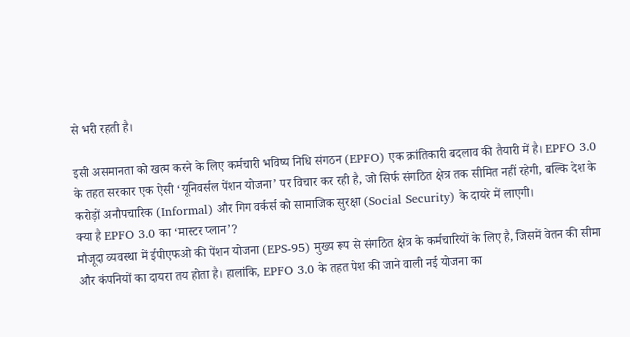से भरी रहती है।

इसी असमानता को खत्म करने के लिए कर्मचारी भविष्य निधि संगठन (EPFO) एक क्रांतिकारी बदलाव की तैयारी में है। EPFO 3.0 के तहत सरकार एक ऐसी ‘यूनिवर्सल पेंशन योजना’ पर विचार कर रही है, जो सिर्फ संगठित क्षेत्र तक सीमित नहीं रहेगी, बल्कि देश के करोड़ों अनौपचारिक (Informal) और गिग वर्कर्स को सामाजिक सुरक्षा (Social Security) के दायरे में लाएगी।
क्या है EPFO 3.0 का ‘मास्टर प्लान’?
मौजूदा व्यवस्था में ईपीएफओ की पेंशन योजना (EPS-95) मुख्य रूप से संगठित क्षेत्र के कर्मचारियों के लिए है, जिसमें वेतन की सीमा और कंपनियों का दायरा तय होता है। हालांकि, EPFO 3.0 के तहत पेश की जाने वाली नई योजना का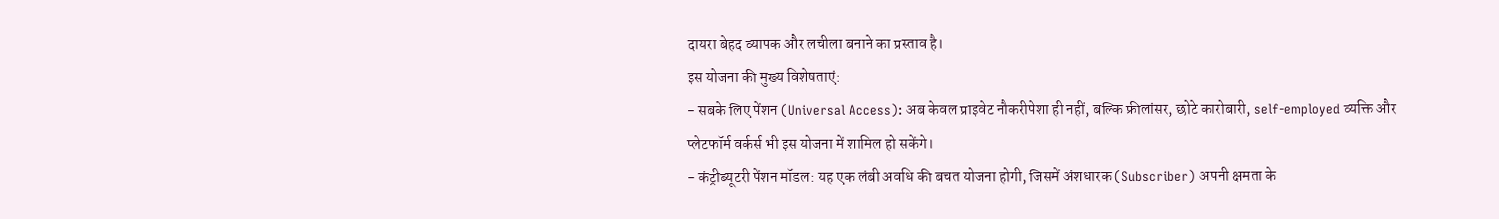दायरा बेहद व्यापक और लचीला बनाने का प्रस्ताव है।
इस योजना की मुख्य विशेषताएं:
- सबके लिए पेंशन (Universal Access): अब केवल प्राइवेट नौकरीपेशा ही नहीं, बल्कि फ्रीलांसर, छोटे कारोबारी, self-employed व्यक्ति और प्लेटफॉर्म वर्कर्स भी इस योजना में शामिल हो सकेंगे।
- कंट्रीब्यूटरी पेंशन मॉडल: यह एक लंबी अवधि की बचत योजना होगी, जिसमें अंशधारक (Subscriber) अपनी क्षमता के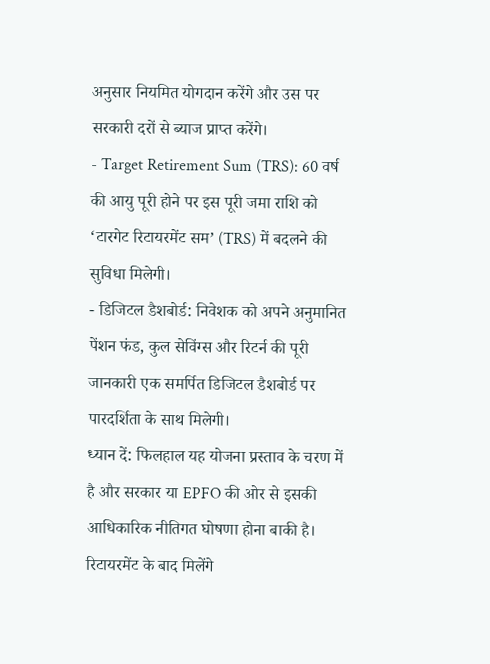अनुसार नियमित योगदान करेंगे और उस पर सरकारी दरों से ब्याज प्राप्त करेंगे।
- Target Retirement Sum (TRS): 60 वर्ष की आयु पूरी होने पर इस पूरी जमा राशि को ‘टारगेट रिटायरमेंट सम’ (TRS) में बदलने की सुविधा मिलेगी।
- डिजिटल डैशबोर्ड: निवेशक को अपने अनुमानित पेंशन फंड, कुल सेविंग्स और रिटर्न की पूरी जानकारी एक समर्पित डिजिटल डैशबोर्ड पर पारदर्शिता के साथ मिलेगी।
ध्यान दें: फिलहाल यह योजना प्रस्ताव के चरण में है और सरकार या EPFO की ओर से इसकी आधिकारिक नीतिगत घोषणा होना बाकी है।
रिटायरमेंट के बाद मिलेंगे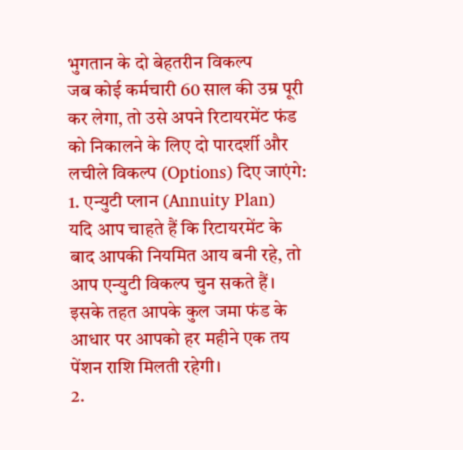भुगतान के दो बेहतरीन विकल्प
जब कोई कर्मचारी 60 साल की उम्र पूरी कर लेगा, तो उसे अपने रिटायरमेंट फंड को निकालने के लिए दो पारदर्शी और लचीले विकल्प (Options) दिए जाएंगे:
1. एन्युटी प्लान (Annuity Plan)
यदि आप चाहते हैं कि रिटायरमेंट के बाद आपकी नियमित आय बनी रहे, तो आप एन्युटी विकल्प चुन सकते हैं। इसके तहत आपके कुल जमा फंड के आधार पर आपको हर महीने एक तय पेंशन राशि मिलती रहेगी।
2.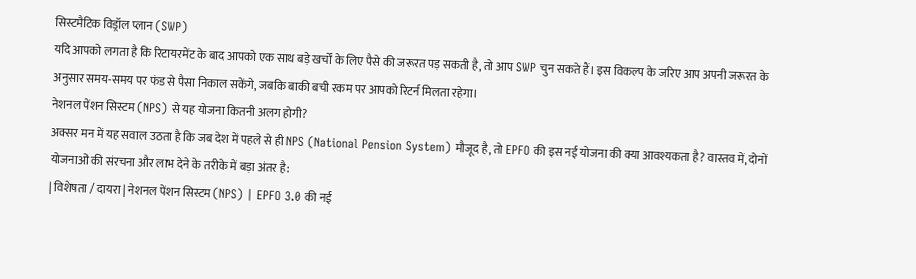सिस्टमैटिक विड्रॉल प्लान (SWP)
यदि आपको लगता है कि रिटायरमेंट के बाद आपको एक साथ बड़े खर्चों के लिए पैसे की जरूरत पड़ सकती है, तो आप SWP चुन सकते हैं। इस विकल्प के जरिए आप अपनी जरूरत के अनुसार समय-समय पर फंड से पैसा निकाल सकेंगे, जबकि बाकी बची रकम पर आपको रिटर्न मिलता रहेगा।
नेशनल पेंशन सिस्टम (NPS) से यह योजना कितनी अलग होगी?
अक्सर मन में यह सवाल उठता है कि जब देश में पहले से ही NPS (National Pension System) मौजूद है, तो EPFO की इस नई योजना की क्या आवश्यकता है? वास्तव में, दोनों योजनाओं की संरचना और लाभ देने के तरीके में बड़ा अंतर है:
| विशेषता / दायरा | नेशनल पेंशन सिस्टम (NPS) | EPFO 3.0 की नई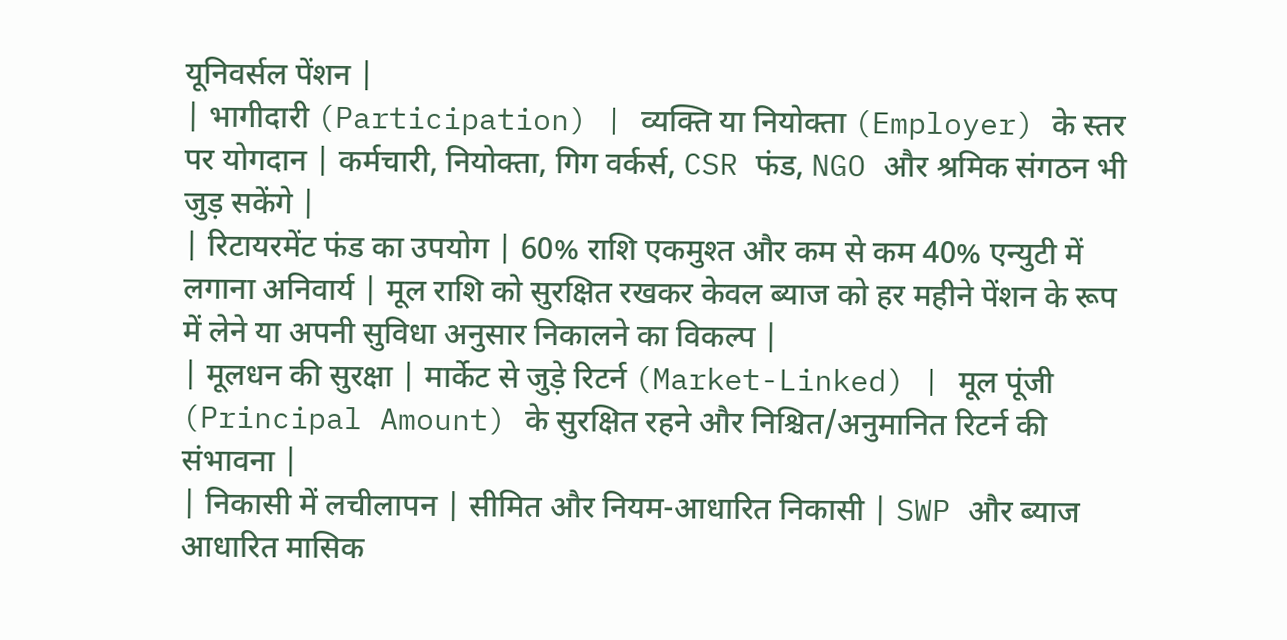यूनिवर्सल पेंशन |
| भागीदारी (Participation) | व्यक्ति या नियोक्ता (Employer) के स्तर पर योगदान | कर्मचारी, नियोक्ता, गिग वर्कर्स, CSR फंड, NGO और श्रमिक संगठन भी जुड़ सकेंगे |
| रिटायरमेंट फंड का उपयोग | 60% राशि एकमुश्त और कम से कम 40% एन्युटी में लगाना अनिवार्य | मूल राशि को सुरक्षित रखकर केवल ब्याज को हर महीने पेंशन के रूप में लेने या अपनी सुविधा अनुसार निकालने का विकल्प |
| मूलधन की सुरक्षा | मार्केट से जुड़े रिटर्न (Market-Linked) | मूल पूंजी (Principal Amount) के सुरक्षित रहने और निश्चित/अनुमानित रिटर्न की संभावना |
| निकासी में लचीलापन | सीमित और नियम-आधारित निकासी | SWP और ब्याज आधारित मासिक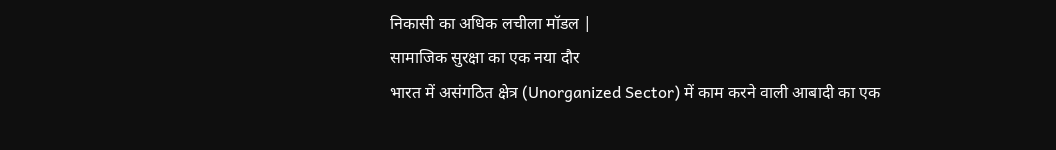निकासी का अधिक लचीला मॉडल |
सामाजिक सुरक्षा का एक नया दौर
भारत में असंगठित क्षेत्र (Unorganized Sector) में काम करने वाली आबादी का एक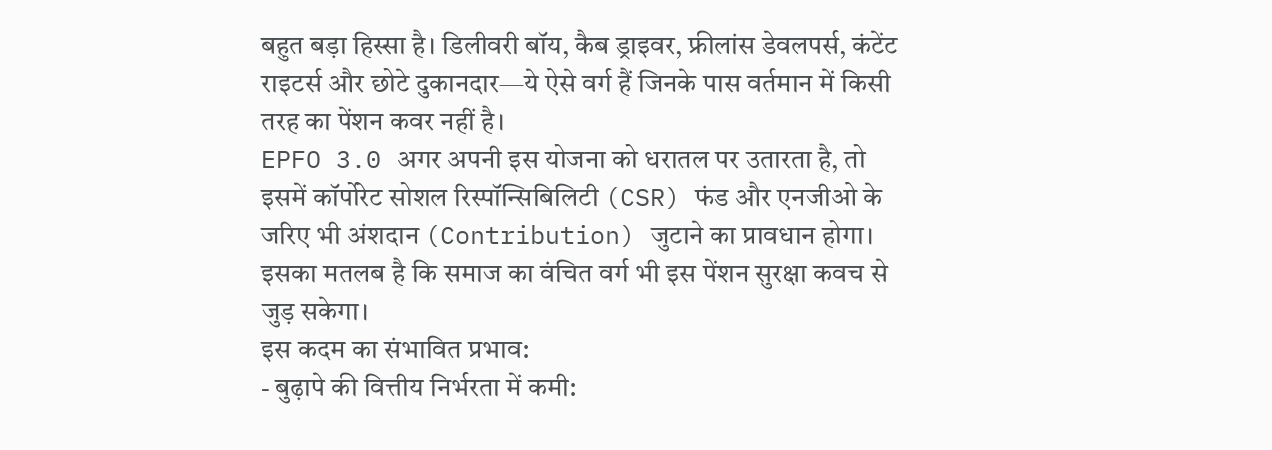बहुत बड़ा हिस्सा है। डिलीवरी बॉय, कैब ड्राइवर, फ्रीलांस डेवलपर्स, कंटेंट राइटर्स और छोटे दुकानदार—ये ऐसे वर्ग हैं जिनके पास वर्तमान में किसी तरह का पेंशन कवर नहीं है।
EPFO 3.0 अगर अपनी इस योजना को धरातल पर उतारता है, तो इसमें कॉर्पोरेट सोशल रिस्पॉन्सिबिलिटी (CSR) फंड और एनजीओ के जरिए भी अंशदान (Contribution) जुटाने का प्रावधान होगा। इसका मतलब है कि समाज का वंचित वर्ग भी इस पेंशन सुरक्षा कवच से जुड़ सकेगा।
इस कदम का संभावित प्रभाव:
- बुढ़ापे की वित्तीय निर्भरता में कमी: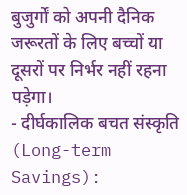बुजुर्गों को अपनी दैनिक जरूरतों के लिए बच्चों या दूसरों पर निर्भर नहीं रहना पड़ेगा।
- दीर्घकालिक बचत संस्कृति (Long-term Savings):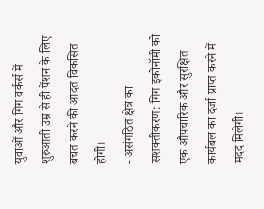युवाओं और गिग वर्कर्स में शुरुआती उम्र से ही पेंशन के लिए बचत करने की आदत विकसित होगी।
- असंगठित क्षेत्र का सशक्तीकरण: गिग इकोनॉमी को एक औपचारिक और सुरक्षित कार्यबल का दर्जा प्राप्त करने में मदद मिलेगी।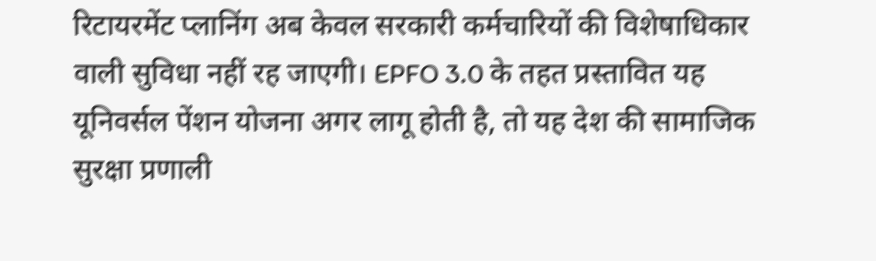रिटायरमेंट प्लानिंग अब केवल सरकारी कर्मचारियों की विशेषाधिकार वाली सुविधा नहीं रह जाएगी। EPFO 3.0 के तहत प्रस्तावित यह यूनिवर्सल पेंशन योजना अगर लागू होती है, तो यह देश की सामाजिक सुरक्षा प्रणाली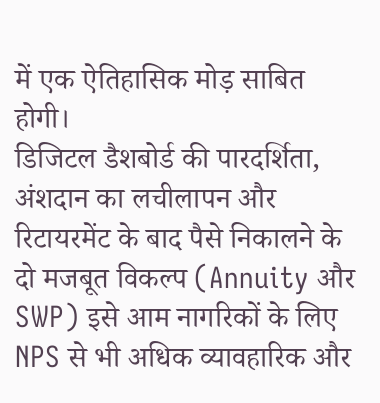में एक ऐतिहासिक मोड़ साबित होगी।
डिजिटल डैशबोर्ड की पारदर्शिता, अंशदान का लचीलापन और रिटायरमेंट के बाद पैसे निकालने के दो मजबूत विकल्प (Annuity और SWP) इसे आम नागरिकों के लिए NPS से भी अधिक व्यावहारिक और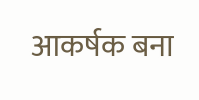आकर्षक बना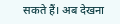सकते हैं। अब देखना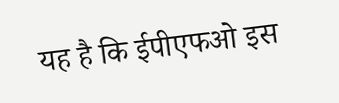यह है कि ईपीएफओ इस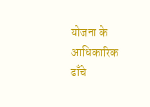योजना के आधिकारिक ढाँचे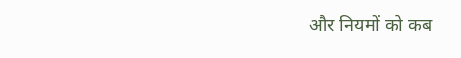और नियमों को कब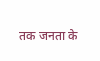तक जनता के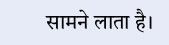सामने लाता है।